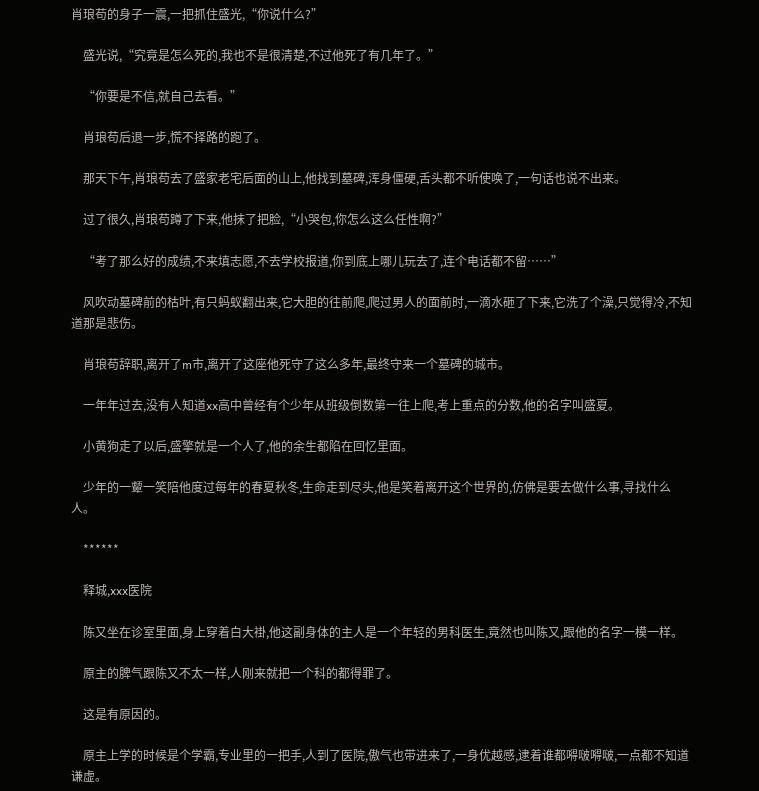肖琅苟的身子一震,一把抓住盛光,“你说什么?”

    盛光说,“究竟是怎么死的,我也不是很清楚,不过他死了有几年了。”

    “你要是不信,就自己去看。”

    肖琅苟后退一步,慌不择路的跑了。

    那天下午,肖琅苟去了盛家老宅后面的山上,他找到墓碑,浑身僵硬,舌头都不听使唤了,一句话也说不出来。

    过了很久,肖琅苟蹲了下来,他抹了把脸,“小哭包,你怎么这么任性啊?”

    “考了那么好的成绩,不来填志愿,不去学校报道,你到底上哪儿玩去了,连个电话都不留……”

    风吹动墓碑前的枯叶,有只蚂蚁翻出来,它大胆的往前爬,爬过男人的面前时,一滴水砸了下来,它洗了个澡,只觉得冷,不知道那是悲伤。

    肖琅苟辞职,离开了m市,离开了这座他死守了这么多年,最终守来一个墓碑的城市。

    一年年过去,没有人知道xx高中曾经有个少年从班级倒数第一往上爬,考上重点的分数,他的名字叫盛夏。

    小黄狗走了以后,盛擎就是一个人了,他的余生都陷在回忆里面。

    少年的一颦一笑陪他度过每年的春夏秋冬,生命走到尽头,他是笑着离开这个世界的,仿佛是要去做什么事,寻找什么人。

    ******

    释城,xxx医院

    陈又坐在诊室里面,身上穿着白大褂,他这副身体的主人是一个年轻的男科医生,竟然也叫陈又,跟他的名字一模一样。

    原主的脾气跟陈又不太一样,人刚来就把一个科的都得罪了。

    这是有原因的。

    原主上学的时候是个学霸,专业里的一把手,人到了医院,傲气也带进来了,一身优越感,逮着谁都嘚啵嘚啵,一点都不知道谦虚。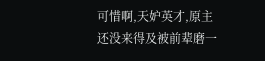可惜啊,天妒英才,原主还没来得及被前辈磨一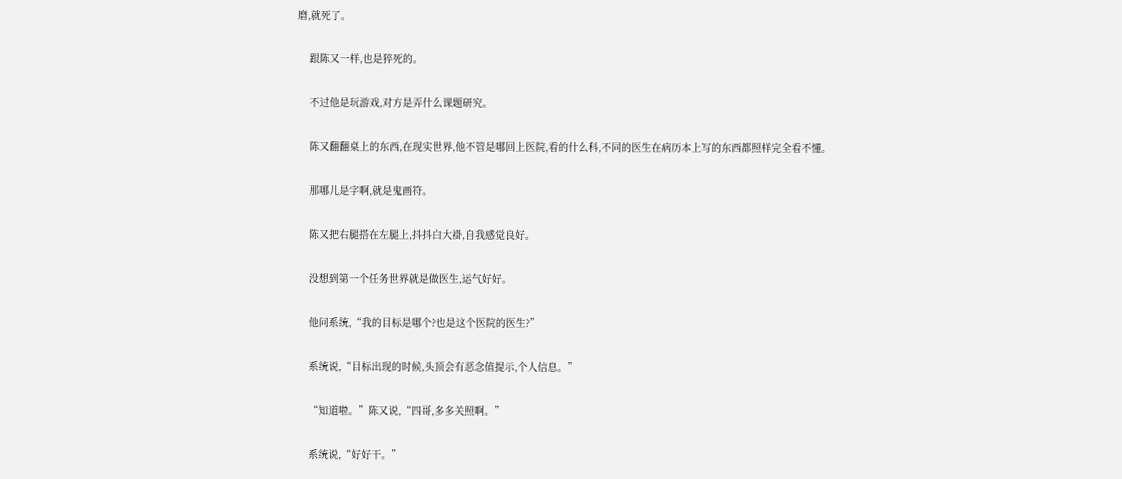磨,就死了。

    跟陈又一样,也是猝死的。

    不过他是玩游戏,对方是弄什么课题研究。

    陈又翻翻桌上的东西,在现实世界,他不管是哪回上医院,看的什么科,不同的医生在病历本上写的东西都照样完全看不懂。

    那哪儿是字啊,就是鬼画符。

    陈又把右腿搭在左腿上,抖抖白大褂,自我感觉良好。

    没想到第一个任务世界就是做医生,运气好好。

    他问系统,“我的目标是哪个?也是这个医院的医生?”

    系统说,“目标出现的时候,头顶会有恶念值提示,个人信息。”

    “知道啦。”陈又说,“四哥,多多关照啊。”

    系统说,“好好干。”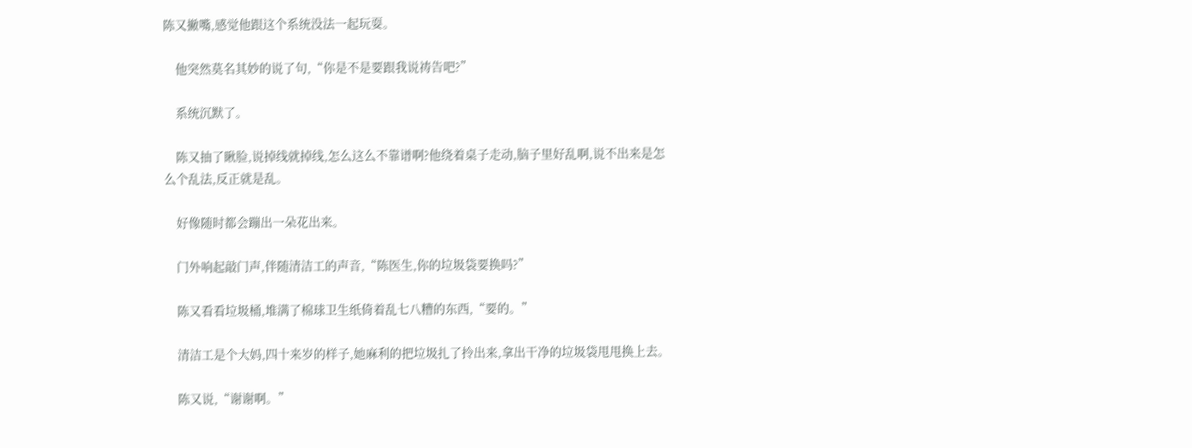陈又撇嘴,感觉他跟这个系统没法一起玩耍。

    他突然莫名其妙的说了句,“你是不是要跟我说祷告吧?”

    系统沉默了。

    陈又抽了瞅脸,说掉线就掉线,怎么这么不靠谱啊?他绕着桌子走动,脑子里好乱啊,说不出来是怎么个乱法,反正就是乱。

    好像随时都会蹦出一朵花出来。

    门外响起敲门声,伴随清洁工的声音,“陈医生,你的垃圾袋要换吗?”

    陈又看看垃圾桶,堆满了棉球卫生纸倚着乱七八糟的东西,“要的。”

    清洁工是个大妈,四十来岁的样子,她麻利的把垃圾扎了拎出来,拿出干净的垃圾袋甩甩换上去。

    陈又说,“谢谢啊。”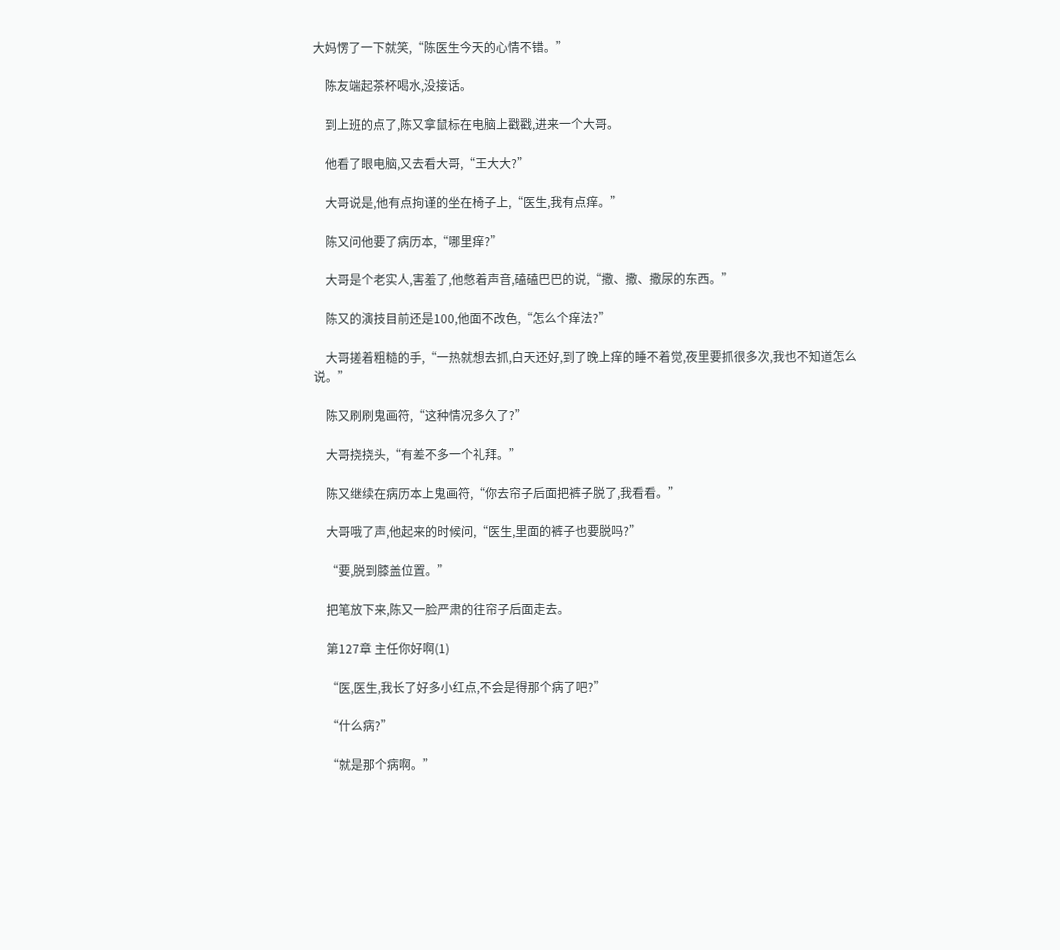大妈愣了一下就笑,“陈医生今天的心情不错。”

    陈友端起茶杯喝水,没接话。

    到上班的点了,陈又拿鼠标在电脑上戳戳,进来一个大哥。

    他看了眼电脑,又去看大哥,“王大大?”

    大哥说是,他有点拘谨的坐在椅子上,“医生,我有点痒。”

    陈又问他要了病历本,“哪里痒?”

    大哥是个老实人,害羞了,他憋着声音,磕磕巴巴的说,“撒、撒、撒尿的东西。”

    陈又的演技目前还是100,他面不改色,“怎么个痒法?”

    大哥搓着粗糙的手,“一热就想去抓,白天还好,到了晚上痒的睡不着觉,夜里要抓很多次,我也不知道怎么说。”

    陈又刷刷鬼画符,“这种情况多久了?”

    大哥挠挠头,“有差不多一个礼拜。”

    陈又继续在病历本上鬼画符,“你去帘子后面把裤子脱了,我看看。”

    大哥哦了声,他起来的时候问,“医生,里面的裤子也要脱吗?”

    “要,脱到膝盖位置。”

    把笔放下来,陈又一脸严肃的往帘子后面走去。

    第127章 主任你好啊(1)

    “医,医生,我长了好多小红点,不会是得那个病了吧?”

    “什么病?”

    “就是那个病啊。”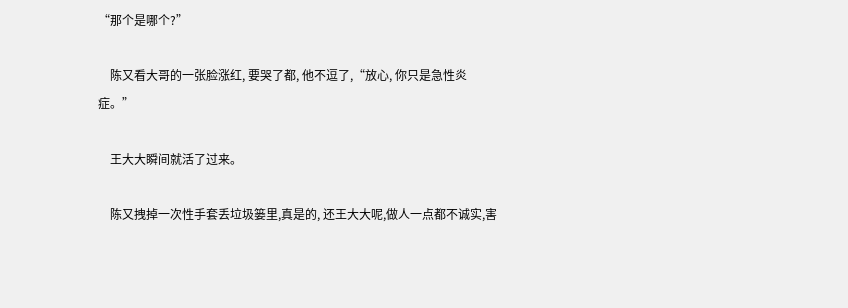“那个是哪个?”

    陈又看大哥的一张脸涨红, 要哭了都, 他不逗了,“放心, 你只是急性炎症。”

    王大大瞬间就活了过来。

    陈又拽掉一次性手套丢垃圾篓里,真是的, 还王大大呢,做人一点都不诚实,害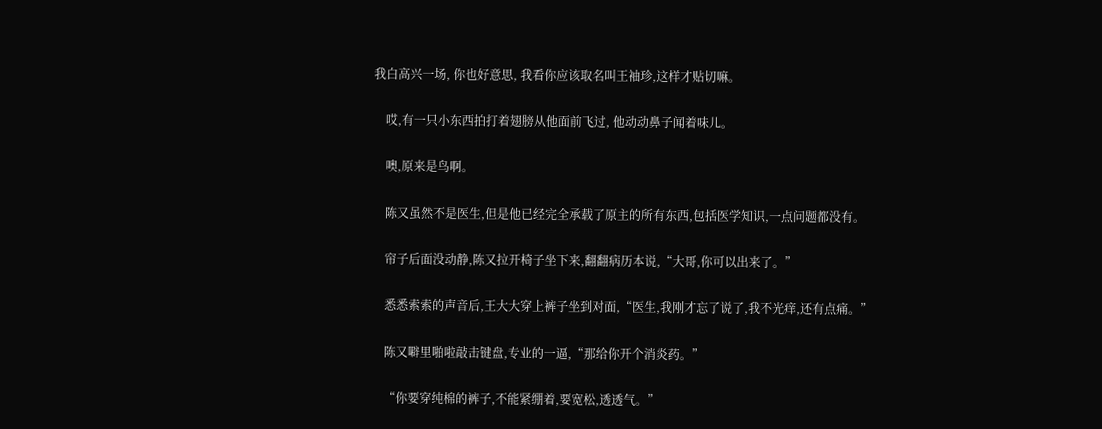我白高兴一场, 你也好意思, 我看你应该取名叫王袖珍,这样才贴切嘛。

    哎,有一只小东西拍打着翅膀从他面前飞过, 他动动鼻子闻着味儿。

    噢,原来是鸟啊。

    陈又虽然不是医生,但是他已经完全承载了原主的所有东西,包括医学知识,一点问题都没有。

    帘子后面没动静,陈又拉开椅子坐下来,翻翻病历本说,“大哥,你可以出来了。”

    悉悉索索的声音后,王大大穿上裤子坐到对面,“医生,我刚才忘了说了,我不光痒,还有点痛。”

    陈又噼里啪啦敲击键盘,专业的一逼,“那给你开个消炎药。”

    “你要穿纯棉的裤子,不能紧绷着,要宽松,透透气。”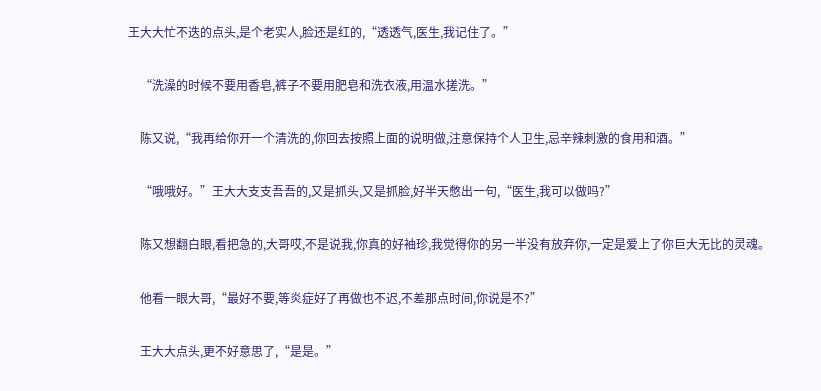王大大忙不迭的点头,是个老实人,脸还是红的,“透透气,医生,我记住了。”

    “洗澡的时候不要用香皂,裤子不要用肥皂和洗衣液,用温水搓洗。”

    陈又说,“我再给你开一个清洗的,你回去按照上面的说明做,注意保持个人卫生,忌辛辣刺激的食用和酒。”

    “哦哦好。”王大大支支吾吾的,又是抓头,又是抓脸,好半天憋出一句,“医生,我可以做吗?”

    陈又想翻白眼,看把急的,大哥哎,不是说我,你真的好袖珍,我觉得你的另一半没有放弃你,一定是爱上了你巨大无比的灵魂。

    他看一眼大哥,“最好不要,等炎症好了再做也不迟,不差那点时间,你说是不?”

    王大大点头,更不好意思了,“是是。”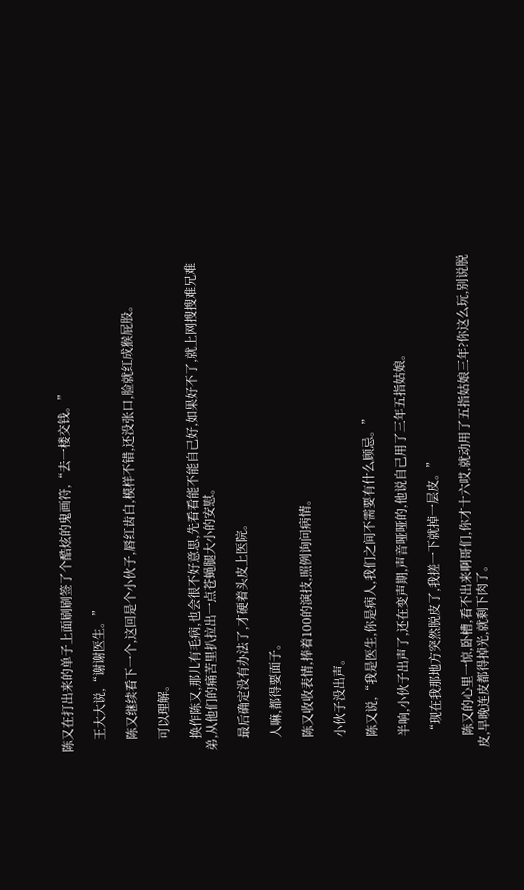陈又在打出来的单子上面刷刷签了个酷炫的鬼画符,“去一楼交钱。”

    王大大说,“谢谢医生。”

    陈又继续看下一个,这回是个小伙子,唇红齿白,模样不错,还没张口,脸就红成猴屁股。

    可以理解。

    换作陈又,那儿有毛病,也会很不好意思,先看看能不能自己好,如果好不了,就上网搜搜难兄难弟,从他们的痛苦里扒拉出一点苍蝇腿大小的安慰。

    最后确定没有办法了,才硬着头皮上医院。

    人嘛,都得要面子。

    陈又收收表情,捧着100的演技,照例询问病情。

    小伙子没出声。

    陈又说,“我是医生,你是病人,我们之间不需要有什么顾忌。”

    半响,小伙子出声了,还在变声期,声音哑哑的,他说自己用了三年五指姑娘。

    “现在我那地方突然脱皮了,我搓一下就掉一层皮。”

    陈又的心里一惊,卧槽,看不出来啊哥们,你才十六哎,就动用了五指姑娘三年?你这么玩,别说脱皮,早晚连皮都得掉光,就剩下肉了。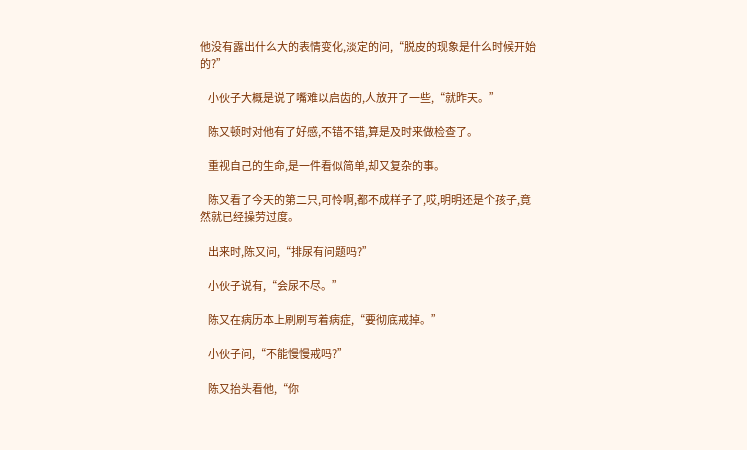他没有露出什么大的表情变化,淡定的问,“脱皮的现象是什么时候开始的?”

    小伙子大概是说了嘴难以启齿的,人放开了一些,“就昨天。”

    陈又顿时对他有了好感,不错不错,算是及时来做检查了。

    重视自己的生命,是一件看似简单,却又复杂的事。

    陈又看了今天的第二只,可怜啊,都不成样子了,哎,明明还是个孩子,竟然就已经操劳过度。

    出来时,陈又问,“排尿有问题吗?”

    小伙子说有,“会尿不尽。”

    陈又在病历本上刷刷写着病症,“要彻底戒掉。”

    小伙子问,“不能慢慢戒吗?”

    陈又抬头看他,“你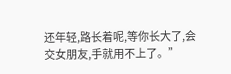还年轻,路长着呢,等你长大了,会交女朋友,手就用不上了。”